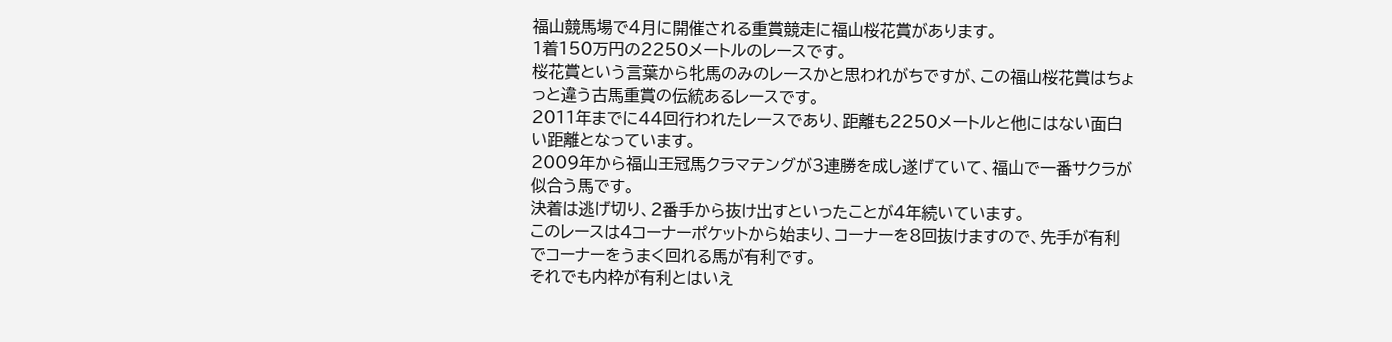福山競馬場で4月に開催される重賞競走に福山桜花賞があります。
1着150万円の2250メートルのレースです。
桜花賞という言葉から牝馬のみのレースかと思われがちですが、この福山桜花賞はちょっと違う古馬重賞の伝統あるレースです。
2011年までに44回行われたレースであり、距離も2250メートルと他にはない面白い距離となっています。
2009年から福山王冠馬クラマテングが3連勝を成し遂げていて、福山で一番サクラが似合う馬です。
決着は逃げ切り、2番手から抜け出すといったことが4年続いています。
このレースは4コーナーポケットから始まり、コーナーを8回抜けますので、先手が有利でコーナーをうまく回れる馬が有利です。
それでも内枠が有利とはいえ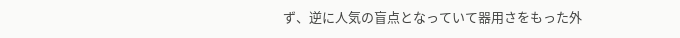ず、逆に人気の盲点となっていて器用さをもった外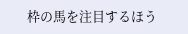枠の馬を注目するほう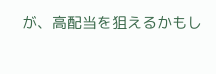が、高配当を狙えるかもし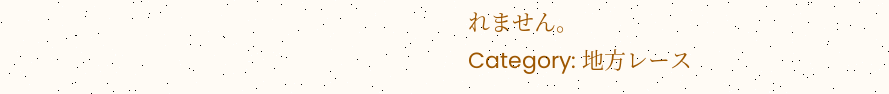れません。
Category: 地方レース